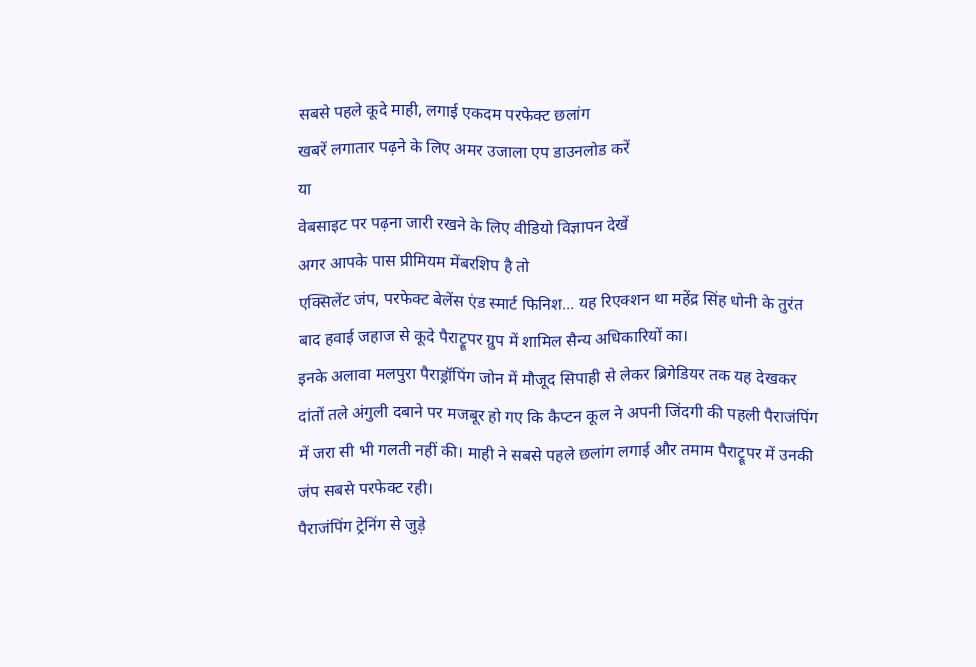सबसे पहले कूदे माही, लगाई एकदम परफेक्ट छलांग
खबरें लगातार पढ़ने के लिए अमर उजाला एप डाउनलोड करें
या
वेबसाइट पर पढ़ना जारी रखने के लिए वीडियो विज्ञापन देखें
अगर आपके पास प्रीमियम मेंबरशिप है तो
एक्सिलेंट जंप, परफेक्ट बेलेंस एंड स्मार्ट फिनिश... यह रिएक्शन था महेंद्र सिंह धोनी के तुरंत बाद हवाई जहाज से कूदे पैराट्रूपर ग्रुप में शामिल सैन्य अधिकारियों का।
इनके अलावा मलपुरा पैराड्रॉपिंग जोन में मौजूद सिपाही से लेकर ब्रिगेडियर तक यह देखकर दांतों तले अंगुली दबाने पर मजबूर हो गए कि कैप्टन कूल ने अपनी जिंदगी की पहली पैराजंपिंग में जरा सी भी गलती नहीं की। माही ने सबसे पहले छलांग लगाई और तमाम पैराट्रूपर में उनकी जंप सबसे परफेक्ट रही।
पैराजंपिंग ट्रेनिंग से जुड़े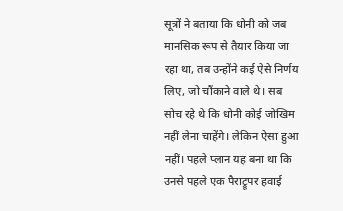सूत्रों ने बताया कि धोनी को जब मानसिक रूप से तैयार किया जा रहा था, तब उन्होंने कई ऐसे निर्णय लिए, जो चौंकाने वाले थे। सब सोच रहे थे कि धोनी कोई जोखिम नहीं लेना चाहेंगे। लेकिन ऐसा हुआ नहीं। पहले प्लान यह बना था कि उनसे पहले एक पैराट्रूपर हवाई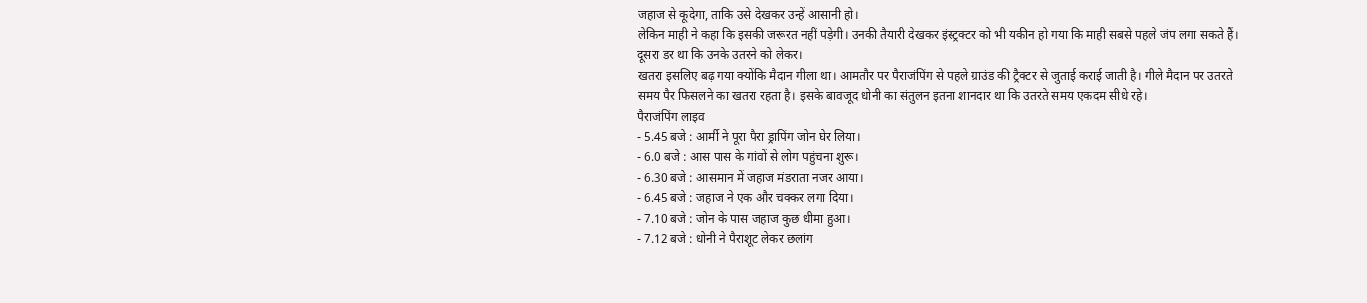जहाज से कूदेगा, ताकि उसे देखकर उन्हें आसानी हो।
लेकिन माही ने कहा कि इसकी जरूरत नहीं पड़ेगी। उनकी तैयारी देखकर इंस्ट्रक्टर को भी यकीन हो गया कि माही सबसे पहले जंप लगा सकते हैं। दूसरा डर था कि उनके उतरने को लेकर।
खतरा इसलिए बढ़ गया क्योंकि मैदान गीला था। आमतौर पर पैराजंपिंग से पहले ग्राउंड की ट्रैक्टर से जुताई कराई जाती है। गीले मैदान पर उतरते समय पैर फिसलने का खतरा रहता है। इसके बावजूद धोनी का संतुलन इतना शानदार था कि उतरते समय एकदम सीधे रहे।
पैराजंपिंग लाइव
- 5.45 बजे : आर्मी ने पूरा पैरा ड्रापिंग जोन घेर लिया।
- 6.0 बजे : आस पास के गांवों से लोग पहुंचना शुरू।
- 6.30 बजे : आसमान में जहाज मंडराता नजर आया।
- 6.45 बजे : जहाज ने एक और चक्कर लगा दिया।
- 7.10 बजे : जोन के पास जहाज कुछ धीमा हुआ।
- 7.12 बजे : धोनी ने पैराशूट लेकर छलांग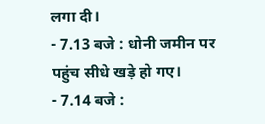लगा दी।
- 7.13 बजे : धोनी जमीन पर पहुंच सीधे खड़े हो गए।
- 7.14 बजे :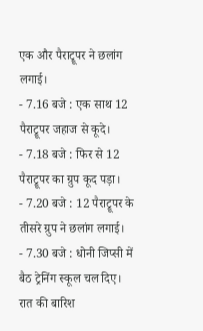एक और पैराट्रूपर ने छलांग लगाई।
- 7.16 बजे : एक साथ 12 पैराट्रूपर जहाज से कूदे।
- 7.18 बजे : फिर से 12 पैराट्रूपर का ग्रुप कूद पड़ा।
- 7.20 बजे : 12 पैराट्रूपर के तीसरे ग्रुप ने छलांग लगाई।
- 7.30 बजे : धोनी जिप्सी में बैठ ट्रेनिंग स्कूल चल दिए।
रात की बारिश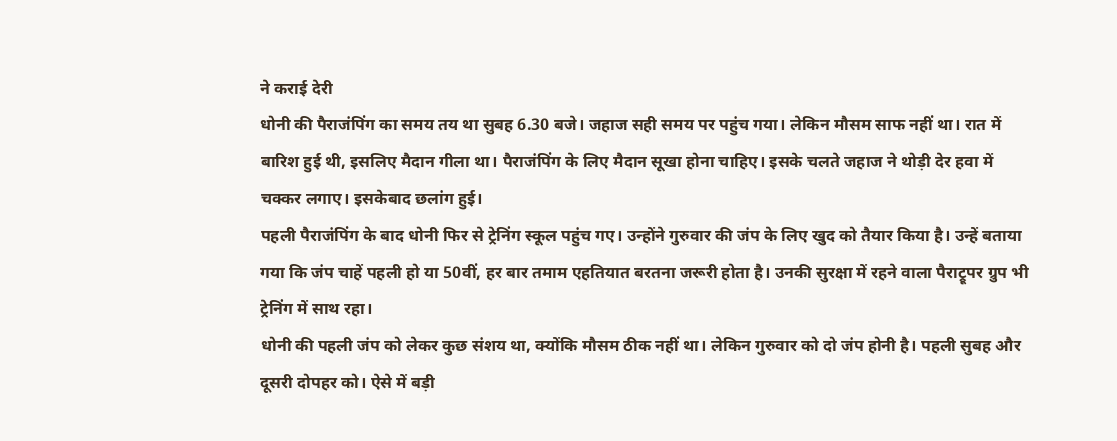ने कराई देरी
धोनी की पैराजंपिंग का समय तय था सुबह 6.30 बजे। जहाज सही समय पर पहुंच गया। लेकिन मौसम साफ नहीं था। रात में बारिश हुई थी, इसलिए मैदान गीला था। पैराजंपिंग के लिए मैदान सूखा होना चाहिए। इसके चलते जहाज ने थोड़ी देर हवा में चक्कर लगाए। इसकेबाद छलांग हुई।
पहली पैराजंपिंग के बाद धोनी फिर से ट्रेनिंग स्कूल पहुंच गए। उन्होंने गुरुवार की जंप के लिए खुद को तैयार किया है। उन्हें बताया गया कि जंप चाहें पहली हो या 50वीं, हर बार तमाम एहतियात बरतना जरूरी होता है। उनकी सुरक्षा में रहने वाला पैराट्रूपर ग्रुप भी ट्रेनिंग में साथ रहा।
धोनी की पहली जंप को लेकर कुछ संशय था, क्योंकि मौसम ठीक नहीं था। लेकिन गुरुवार को दो जंप होनी है। पहली सुबह और दूसरी दोपहर को। ऐसे में बड़ी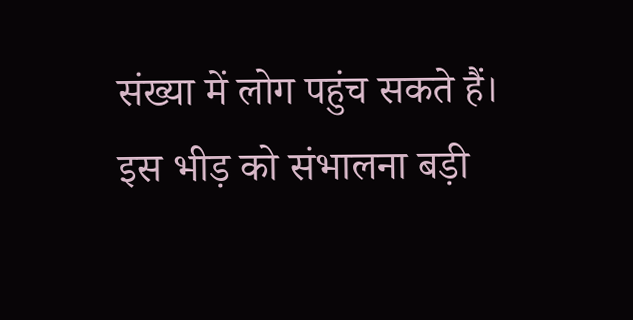संख्या में लोग पहुंच सकते हैं। इस भीड़ को संभालना बड़ी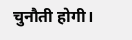चुनौती होगी।